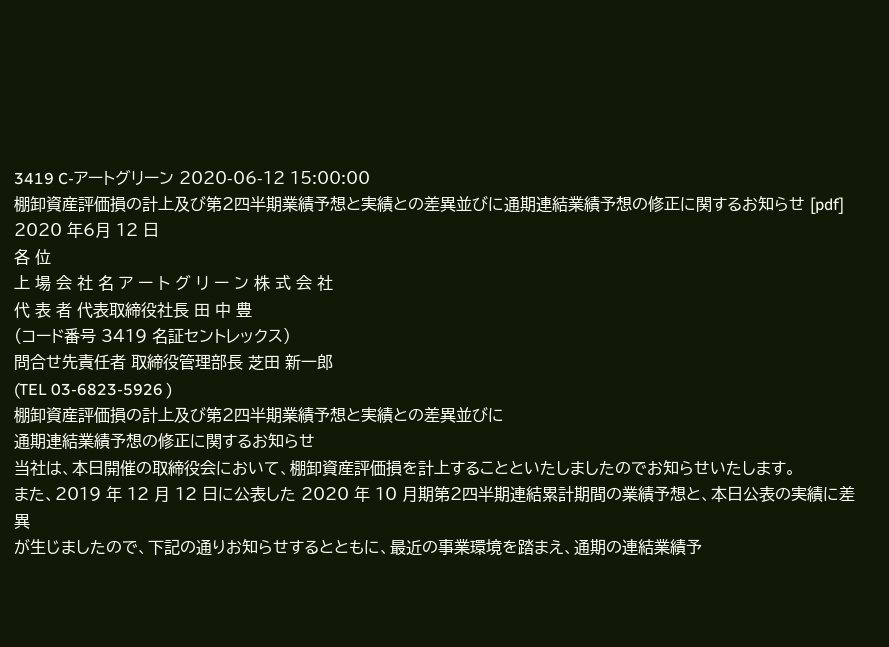3419 C-アートグリーン 2020-06-12 15:00:00
棚卸資産評価損の計上及び第2四半期業績予想と実績との差異並びに通期連結業績予想の修正に関するお知らせ [pdf]
2020 年6月 12 日
各 位
上 場 会 社 名 ア ー ト グ リ ー ン 株 式 会 社
代 表 者 代表取締役社長 田 中 豊
(コード番号 3419 名証セントレックス)
問合せ先責任者 取締役管理部長 芝田 新一郎
(TEL 03-6823-5926 )
棚卸資産評価損の計上及び第2四半期業績予想と実績との差異並びに
通期連結業績予想の修正に関するお知らせ
当社は、本日開催の取締役会において、棚卸資産評価損を計上することといたしましたのでお知らせいたします。
また、2019 年 12 月 12 日に公表した 2020 年 10 月期第2四半期連結累計期間の業績予想と、本日公表の実績に差異
が生じましたので、下記の通りお知らせするとともに、最近の事業環境を踏まえ、通期の連結業績予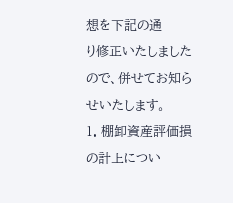想を下記の通
り修正いたしましたので、併せてお知らせいたします。
1. 棚卸資産評価損の計上につい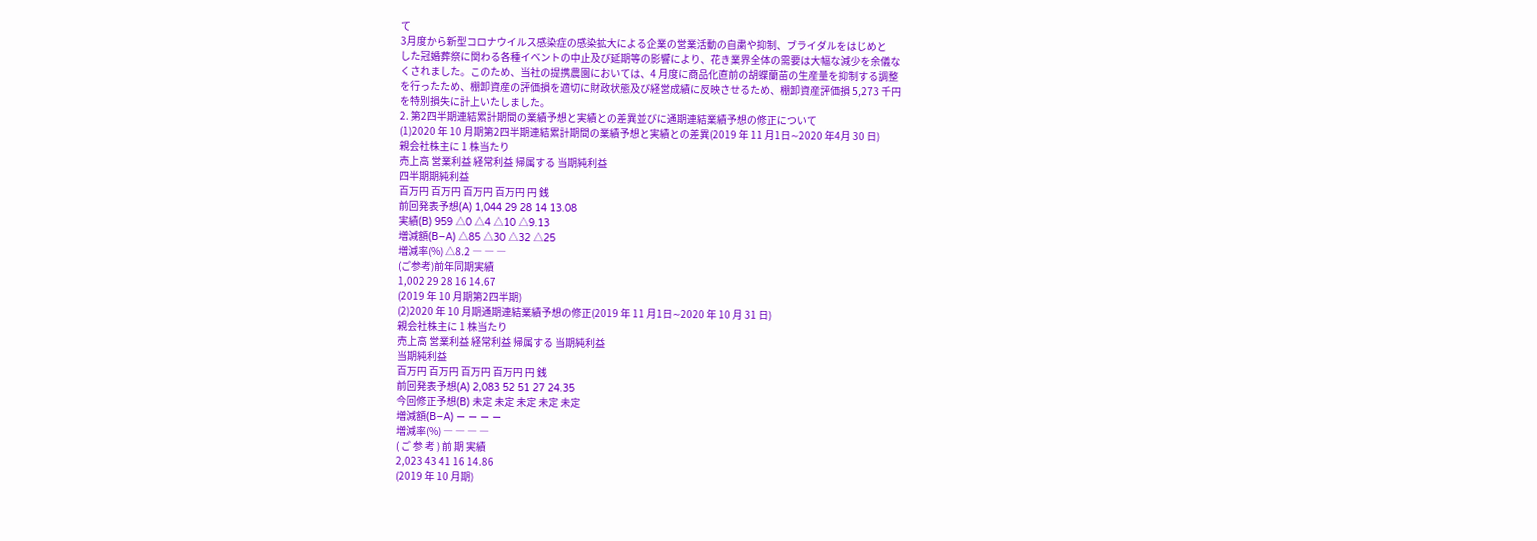て
3月度から新型コロナウイルス感染症の感染拡大による企業の営業活動の自粛や抑制、ブライダルをはじめと
した冠婚葬祭に関わる各種イベントの中止及び延期等の影響により、花き業界全体の需要は大幅な減少を余儀な
くされました。このため、当社の提携農園においては、4 月度に商品化直前の胡蝶蘭苗の生産量を抑制する調整
を行ったため、棚卸資産の評価損を適切に財政状態及び経営成績に反映させるため、棚卸資産評価損 5,273 千円
を特別損失に計上いたしました。
2. 第2四半期連結累計期間の業績予想と実績との差異並びに通期連結業績予想の修正について
(1)2020 年 10 月期第2四半期連結累計期間の業績予想と実績との差異(2019 年 11 月1日∼2020 年4月 30 日)
親会社株主に 1 株当たり
売上高 営業利益 経常利益 帰属する 当期純利益
四半期期純利益
百万円 百万円 百万円 百万円 円 銭
前回発表予想(A) 1,044 29 28 14 13.08
実績(B) 959 △0 △4 △10 △9.13
増減額(B−A) △85 △30 △32 △25
増減率(%) △8.2 ― ― ―
(ご参考)前年同期実績
1,002 29 28 16 14.67
(2019 年 10 月期第2四半期)
(2)2020 年 10 月期通期連結業績予想の修正(2019 年 11 月1日∼2020 年 10 月 31 日)
親会社株主に 1 株当たり
売上高 営業利益 経常利益 帰属する 当期純利益
当期純利益
百万円 百万円 百万円 百万円 円 銭
前回発表予想(A) 2,083 52 51 27 24.35
今回修正予想(B) 未定 未定 未定 未定 未定
増減額(B−A) ― ― ― ―
増減率(%) ― ― ― ―
( ご 参 考 ) 前 期 実績
2,023 43 41 16 14.86
(2019 年 10 月期)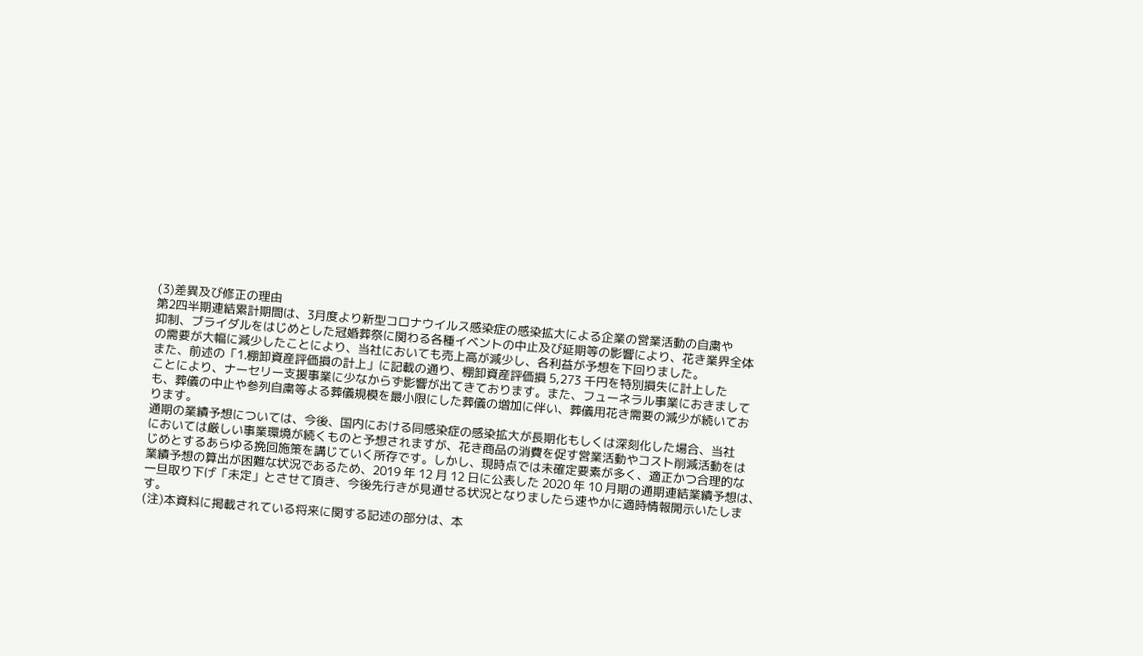(3)差異及び修正の理由
第2四半期連結累計期間は、3月度より新型コロナウイルス感染症の感染拡大による企業の営業活動の自粛や
抑制、ブライダルをはじめとした冠婚葬祭に関わる各種イベントの中止及び延期等の影響により、花き業界全体
の需要が大幅に減少したことにより、当社においても売上高が減少し、各利益が予想を下回りました。
また、前述の「1.棚卸資産評価損の計上」に記載の通り、棚卸資産評価損 5,273 千円を特別損失に計上した
ことにより、ナーセリー支援事業に少なからず影響が出てきております。また、フューネラル事業におきまして
も、葬儀の中止や参列自粛等よる葬儀規模を最小限にした葬儀の増加に伴い、葬儀用花き需要の減少が続いてお
ります。
通期の業績予想については、今後、国内における同感染症の感染拡大が長期化もしくは深刻化した場合、当社
においては厳しい事業環境が続くものと予想されますが、花き商品の消費を促す営業活動やコスト削減活動をは
じめとするあらゆる挽回施策を講じていく所存です。しかし、現時点では未確定要素が多く、適正かつ合理的な
業績予想の算出が困難な状況であるため、2019 年 12 月 12 日に公表した 2020 年 10 月期の通期連結業績予想は、
一旦取り下げ「未定」とさせて頂き、今後先行きが見通せる状況となりましたら速やかに適時情報開示いたしま
す。
(注)本資料に掲載されている将来に関する記述の部分は、本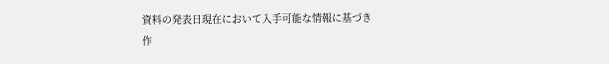資料の発表日現在において入手可能な情報に基づき
作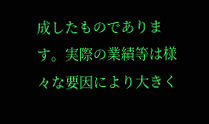成したものであります。実際の業績等は様々な要因により大きく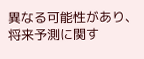異なる可能性があり、将来予測に関す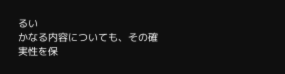るい
かなる内容についても、その確実性を保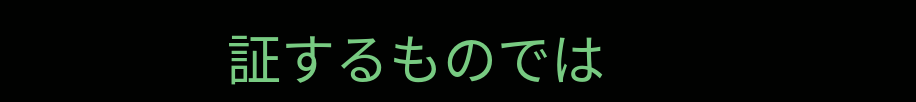証するものでは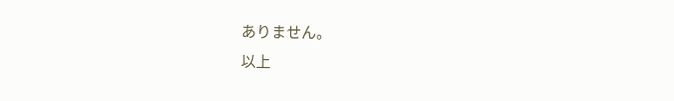ありません。
以上